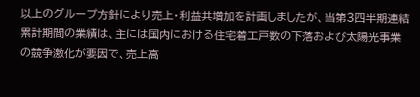以上のグループ方針により売上・利益共増加を計画しましたが、当第3四半期連結累計期間の業績は、主には国内における住宅着工戸数の下落および太陽光事業の競争激化が要因で、売上高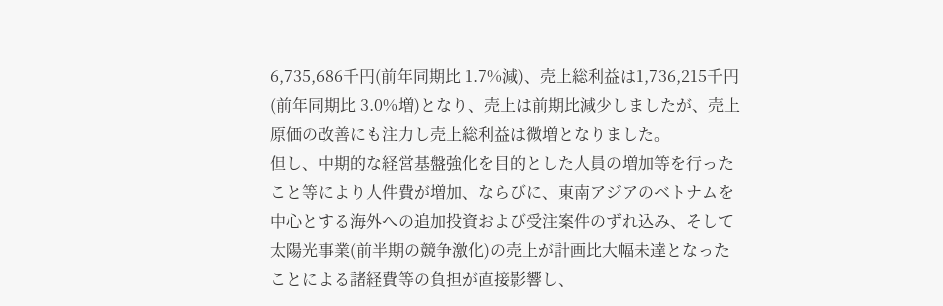6,735,686千円(前年同期比 1.7%減)、売上総利益は1,736,215千円(前年同期比 3.0%増)となり、売上は前期比減少しましたが、売上原価の改善にも注力し売上総利益は微増となりました。
但し、中期的な経営基盤強化を目的とした人員の増加等を行ったこと等により人件費が増加、ならびに、東南アジアのベトナムを中心とする海外への追加投資および受注案件のずれ込み、そして太陽光事業(前半期の競争激化)の売上が計画比大幅未達となったことによる諸経費等の負担が直接影響し、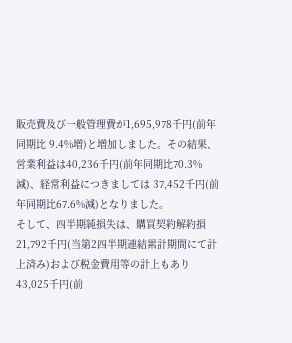販売費及び一般管理費が1,695,978千円(前年同期比 9.4%増)と増加しました。その結果、営業利益は40,236千円(前年同期比70.3%減)、経常利益につきましては 37,452千円(前年同期比67.6%減)となりました。
そして、四半期純損失は、購買契約解約損21,792千円(当第2四半期連結累計期間にて計上済み)および税金費用等の計上もあり 43,025千円(前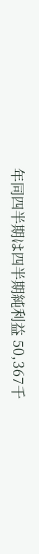年同四半期は四半期純利益 50,367千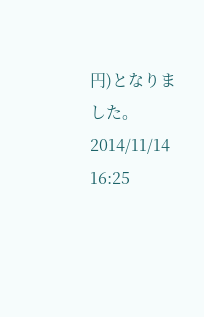円)となりました。
2014/11/14 16:25